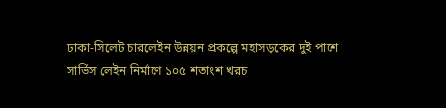ঢাকা-সিলেট চারলেইন উন্নয়ন প্রকল্পে মহাসড়কের দুই পাশে সার্ভিস লেইন নির্মাণে ১০৫ শতাংশ খরচ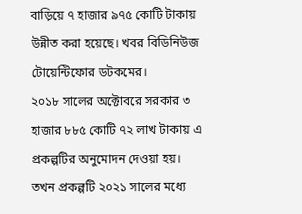বাড়িয়ে ৭ হাজার ৯৭৫ কোটি টাকায় উন্নীত করা হয়েছে। খবর বিডিনিউজ টোয়েন্টিফোর ডটকমের।
২০১৮ সালের অক্টোবরে সরকার ৩ হাজার ৮৮৫ কোটি ৭২ লাখ টাকায় এ প্রকল্পটির অনুমোদন দেওয়া হয়। তখন প্রকল্পটি ২০২১ সালের মধ্যে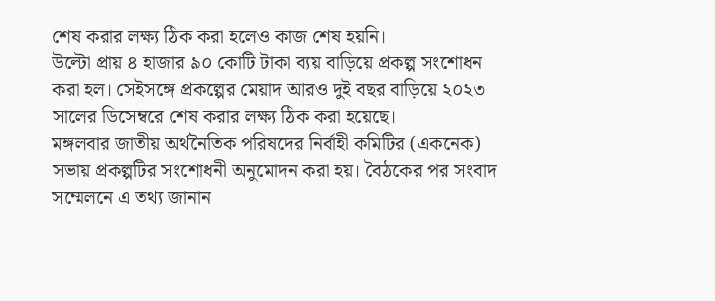শেষ করার লক্ষ্য ঠিক করা হলেও কাজ শেষ হয়নি।
উল্টো প্রায় ৪ হাজার ৯০ কোটি টাকা ব্যয় বাড়িয়ে প্রকল্প সংশোধন করা হল। সেইসঙ্গে প্রকল্পের মেয়াদ আরও দুই বছর বাড়িয়ে ২০২৩ সালের ডিসেম্বরে শেষ করার লক্ষ্য ঠিক করা হয়েছে।
মঙ্গলবার জাতীয় অর্থনৈতিক পরিষদের নির্বাহী কমিটির (একনেক) সভায় প্রকল্পটির সংশোধনী অনুমোদন করা হয়। বৈঠকের পর সংবাদ সম্মেলনে এ তথ্য জানান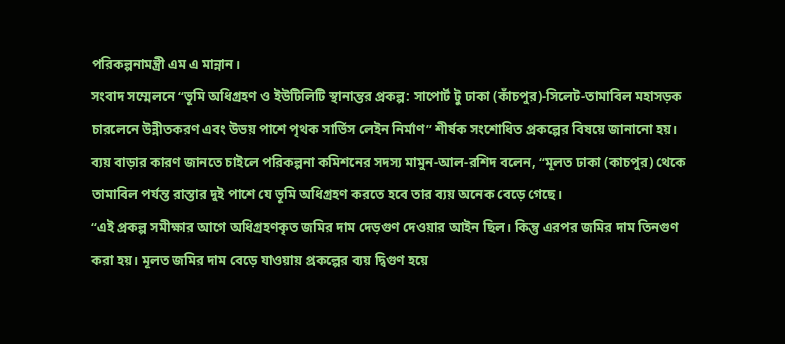পরিকল্পনামন্ত্রী এম এ মান্নান।
সংবাদ সম্মেলনে “ভূমি অধিগ্রহণ ও ইউটিলিটি স্থানান্তর প্রকল্প: সাপোর্ট টু ঢাকা (কাঁচপুর)-সিলেট-তামাবিল মহাসড়ক চারলেনে উন্নীতকরণ এবং উভয় পাশে পৃথক সার্ভিস লেইন নির্মাণ” শীর্ষক সংশোধিত প্রকল্পের বিষয়ে জানানো হয়।
ব্যয় বাড়ার কারণ জানতে চাইলে পরিকল্পনা কমিশনের সদস্য মামুন-আল-রশিদ বলেন, “মূলত ঢাকা (কাচপুর) থেকে তামাবিল পর্যন্ত রাস্তার দুই পাশে যে ভূমি অধিগ্রহণ করতে হবে তার ব্যয় অনেক বেড়ে গেছে।
“এই প্রকল্প সমীক্ষার আগে অধিগ্রহণকৃত জমির দাম দেড়গুণ দেওয়ার আইন ছিল। কিন্তু এরপর জমির দাম তিনগুণ করা হয়। মূলত জমির দাম বেড়ে যাওয়ায় প্রকল্পের ব্যয় দ্বিগুণ হয়ে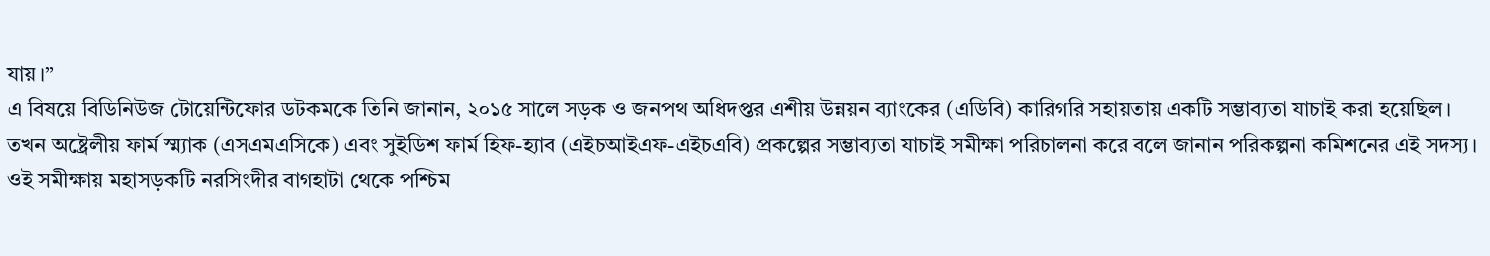যায়।”
এ বিষয়ে বিডিনিউজ টোয়েন্টিফোর ডটকমকে তিনি জানান, ২০১৫ সালে সড়ক ও জনপথ অধিদপ্তর এশীয় উন্নয়ন ব্যাংকের (এডিবি) কারিগরি সহায়তায় একটি সম্ভাব্যতা যাচাই করা হয়েছিল।
তখন অষ্ট্রেলীয় ফার্ম স্ম্যাক (এসএমএসিকে) এবং সুইডিশ ফার্ম হিফ-হ্যাব (এইচআইএফ-এইচএবি) প্রকল্পের সম্ভাব্যতা যাচাই সমীক্ষা পরিচালনা করে বলে জানান পরিকল্পনা কমিশনের এই সদস্য।
ওই সমীক্ষায় মহাসড়কটি নরসিংদীর বাগহাটা থেকে পশ্চিম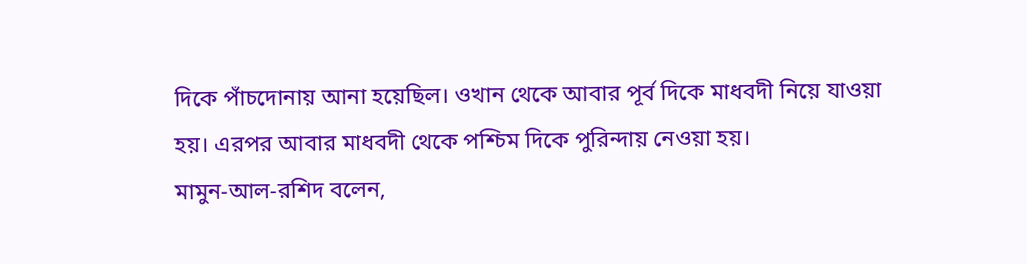দিকে পাঁচদোনায় আনা হয়েছিল। ওখান থেকে আবার পূর্ব দিকে মাধবদী নিয়ে যাওয়া হয়। এরপর আবার মাধবদী থেকে পশ্চিম দিকে পুরিন্দায় নেওয়া হয়।
মামুন-আল-রশিদ বলেন,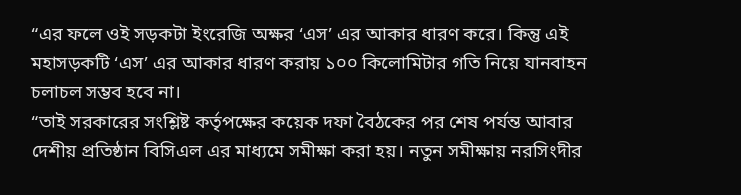“এর ফলে ওই সড়কটা ইংরেজি অক্ষর ‘এস’ এর আকার ধারণ করে। কিন্তু এই মহাসড়কটি ‘এস’ এর আকার ধারণ করায় ১০০ কিলোমিটার গতি নিয়ে যানবাহন চলাচল সম্ভব হবে না।
“তাই সরকারের সংশ্লিষ্ট কর্তৃপক্ষের কয়েক দফা বৈঠকের পর শেষ পর্যন্ত আবার দেশীয় প্রতিষ্ঠান বিসিএল এর মাধ্যমে সমীক্ষা করা হয়। নতুন সমীক্ষায় নরসিংদীর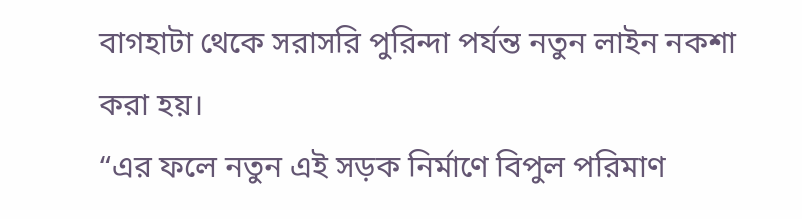বাগহাটা থেকে সরাসরি পুরিন্দা পর্যন্ত নতুন লাইন নকশা করা হয়।
“এর ফলে নতুন এই সড়ক নির্মাণে বিপুল পরিমাণ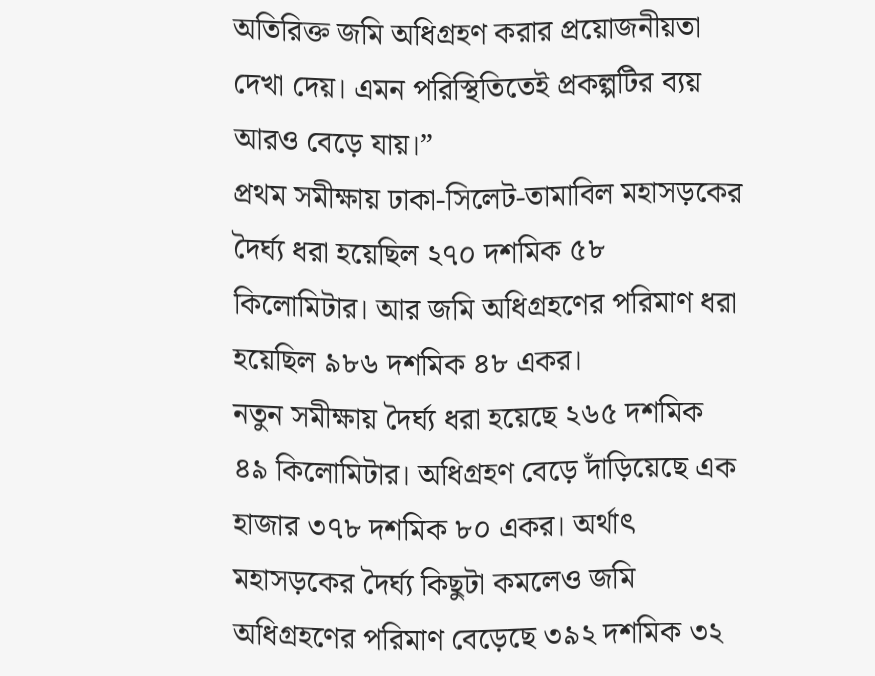অতিরিক্ত জমি অধিগ্রহণ করার প্রয়োজনীয়তা দেখা দেয়। এমন পরিস্থিতিতেই প্রকল্পটির ব্যয় আরও বেড়ে যায়।”
প্রথম সমীক্ষায় ঢাকা-সিলেট-তামাবিল মহাসড়কের দৈর্ঘ্য ধরা হয়েছিল ২৭০ দশমিক ৫৮ কিলোমিটার। আর জমি অধিগ্রহণের পরিমাণ ধরা হয়েছিল ৯৮৬ দশমিক ৪৮ একর।
নতুন সমীক্ষায় দৈর্ঘ্য ধরা হয়েছে ২৬৫ দশমিক ৪৯ কিলোমিটার। অধিগ্রহণ বেড়ে দাঁড়িয়েছে এক হাজার ৩৭৮ দশমিক ৮০ একর। অর্থাৎ মহাসড়কের দৈর্ঘ্য কিছুটা কমলেও জমি অধিগ্রহণের পরিমাণ বেড়েছে ৩৯২ দশমিক ৩২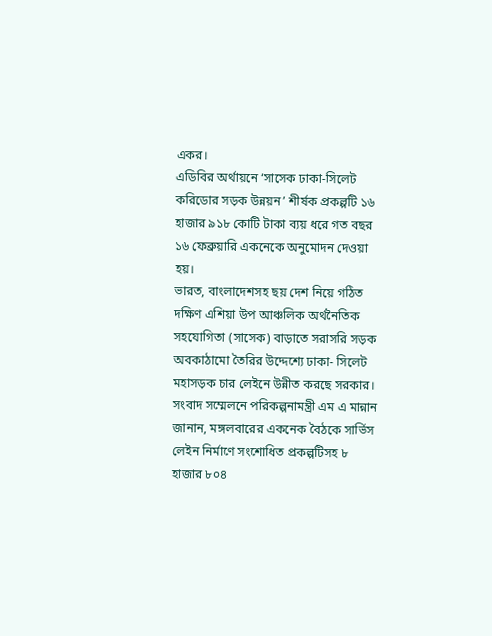একর।
এডিবির অর্থায়নে ‘সাসেক ঢাকা-সিলেট করিডোর সড়ক উন্নয়ন’ শীর্ষক প্রকল্পটি ১৬ হাজার ৯১৮ কোটি টাকা ব্যয় ধরে গত বছর ১৬ ফেব্রুয়ারি একনেকে অনুমোদন দেওয়া হয়।
ভারত, বাংলাদেশসহ ছয় দেশ নিয়ে গঠিত দক্ষিণ এশিয়া উপ আঞ্চলিক অর্থনৈতিক সহযোগিতা (সাসেক) বাড়াতে সরাসরি সড়ক অবকাঠামো তৈরির উদ্দেশ্যে ঢাকা- সিলেট মহাসড়ক চার লেইনে উন্নীত করছে সরকার।
সংবাদ সম্মেলনে পরিকল্পনামন্ত্রী এম এ মান্নান জানান, মঙ্গলবারের একনেক বৈঠকে সার্ভিস লেইন নির্মাণে সংশোধিত প্রকল্পটিসহ ৮ হাজার ৮০৪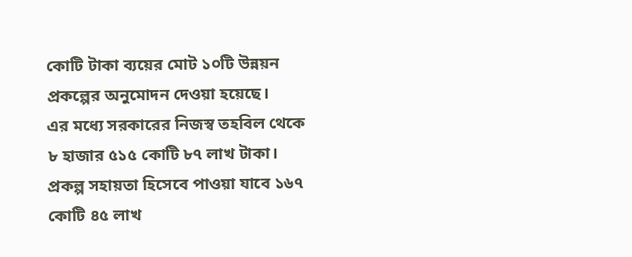কোটি টাকা ব্যয়ের মোট ১০টি উন্নয়ন প্রকল্পের অনুমোদন দেওয়া হয়েছে।
এর মধ্যে সরকারের নিজস্ব তহবিল থেকে ৮ হাজার ৫১৫ কোটি ৮৭ লাখ টাকা। প্রকল্প সহায়তা হিসেবে পাওয়া যাবে ১৬৭ কোটি ৪৫ লাখ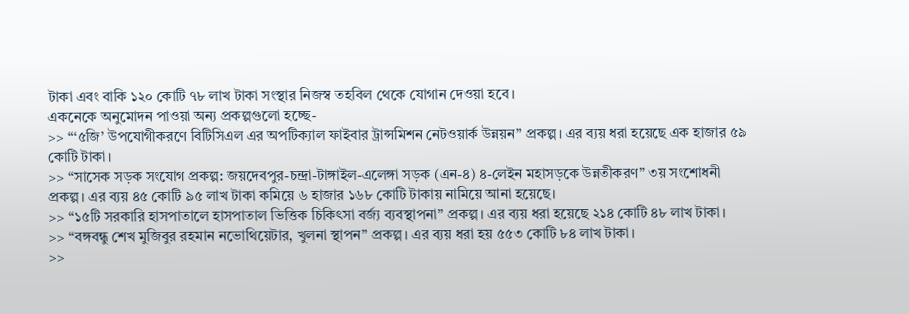টাকা এবং বাকি ১২০ কোটি ৭৮ লাখ টাকা সংস্থার নিজস্ব তহবিল থেকে যোগান দেওয়া হবে।
একনেকে অনুমোদন পাওয়া অন্য প্রকল্পগুলো হচ্ছে-
>> “‘৫জি’ উপযোগীকরণে বিটিসিএল এর অপটিক্যাল ফাইবার ট্রান্সমিশন নেটওয়ার্ক উন্নয়ন” প্রকল্প। এর ব্যয় ধরা হয়েছে এক হাজার ৫৯ কোটি টাকা।
>> “সাসেক সড়ক সংযোগ প্রকল্প: জয়দেবপুর-চন্দ্রা-টাঙ্গাইল-এলেঙ্গা সড়ক (এন-৪) ৪-লেইন মহাসড়কে উন্নতীকরণ” ৩য় সংশোধনী প্রকল্প। এর ব্যয় ৪৫ কোটি ৯৫ লাখ টাকা কমিয়ে ৬ হাজার ১৬৮ কোটি টাকায় নামিয়ে আনা হয়েছে।
>> “১৫টি সরকারি হাসপাতালে হাসপাতাল ভিত্তিক চিকিৎসা বর্জ্য ব্যবস্থাপনা” প্রকল্প। এর ব্যয় ধরা হয়েছে ২১৪ কোটি ৪৮ লাখ টাকা।
>> “বঙ্গবন্ধু শেখ মুজিবুর রহমান নভোথিয়েটার, খুলনা স্থাপন” প্রকল্প। এর ব্যয় ধরা হয় ৫৫৩ কোটি ৮৪ লাখ টাকা।
>>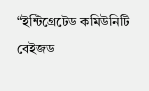“ইন্টিগ্রেটেড কমিউনিটি বেইজড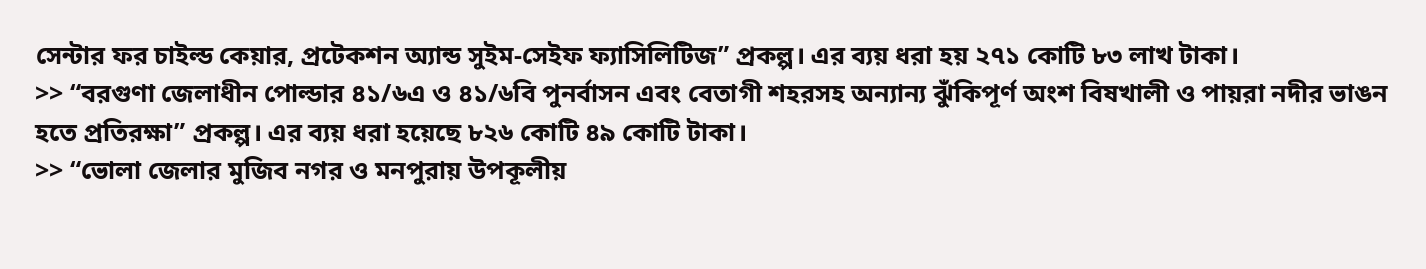সেন্টার ফর চাইল্ড কেয়ার, প্রটেকশন অ্যান্ড সুইম-সেইফ ফ্যাসিলিটিজ” প্রকল্প। এর ব্যয় ধরা হয় ২৭১ কোটি ৮৩ লাখ টাকা।
>> “বরগুণা জেলাধীন পোল্ডার ৪১/৬এ ও ৪১/৬বি পুনর্বাসন এবং বেতাগী শহরসহ অন্যান্য ঝুঁকিপূর্ণ অংশ বিষখালী ও পায়রা নদীর ভাঙন হতে প্রতিরক্ষা” প্রকল্প। এর ব্যয় ধরা হয়েছে ৮২৬ কোটি ৪৯ কোটি টাকা।
>> “ভোলা জেলার মুজিব নগর ও মনপুরায় উপকূলীয়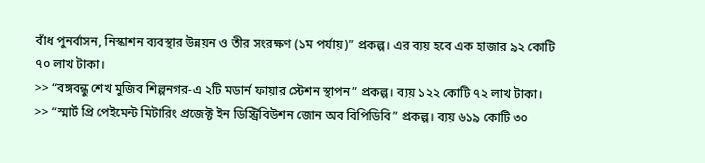বাঁধ পুনর্বাসন, নিস্কাশন ব্যবস্থার উন্নয়ন ও তীর সংরক্ষণ (১ম পর্যায়)” প্রকল্প। এর ব্যয় হবে এক হাজার ৯২ কোটি ৭০ লাখ টাকা।
>> “বঙ্গবন্ধু শেখ মুজিব শিল্পনগর-এ ২টি মডার্ন ফায়ার স্টেশন স্থাপন” প্রকল্প। ব্যয় ১২২ কোটি ৭২ লাখ টাকা।
>> “স্মার্ট প্রি পেইমেন্ট মিটারিং প্রজেক্ট ইন ডিস্ট্রিবিউশন জোন অব বিপিডিবি” প্রকল্প। ব্যয় ৬১৯ কোটি ৩০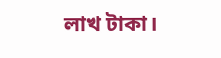লাখ টাকা।